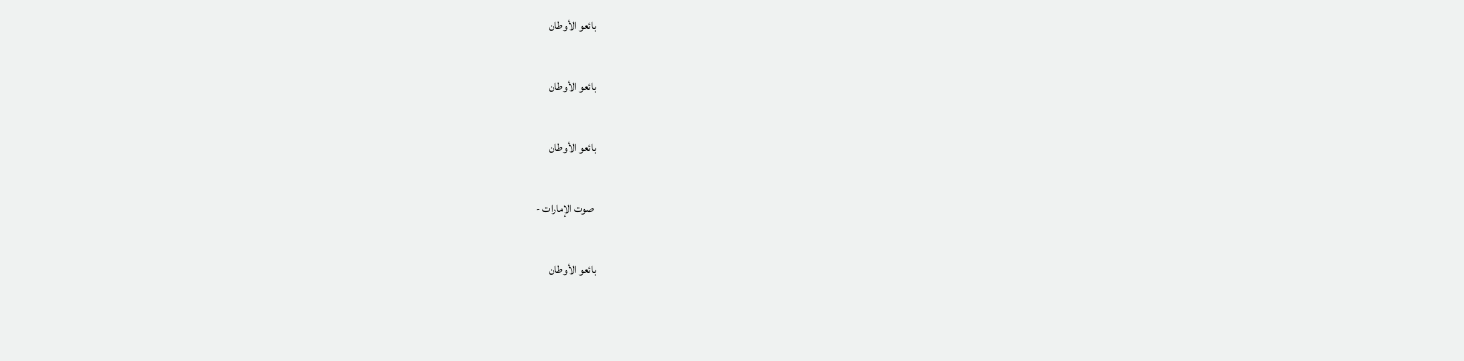بائعو الأوطان

بائعو الأوطان

بائعو الأوطان

 صوت الإمارات -

بائعو الأوطان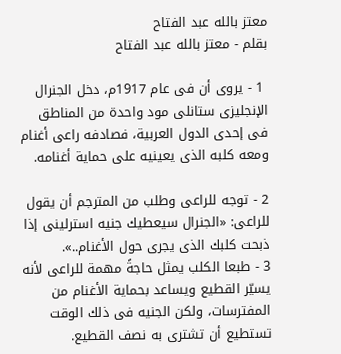معتز بالله عبد الفتاح
بقلم - معتز بالله عبد الفتاح

 1 - يروى أن فى عام 1917م، دخل الجنرال الإنجليزى ستانلى مود واحدة من المناطق فى إحدى الدول العربية، فصادفه راعى أغنام ومعه كلبه الذى يعينيه على حماية أغنامه.

2 - توجه للراعى وطلب من المترجم أن يقول للراعى: «الجنرال سيعطيك جنيه استرلينى إذا ذبحت كلبك الذى يجرى حول الأغنام..».
3 - طبعا الكلب يمثل حاجةً مهمة للراعى لأنه يسيّر القطيع ويساعد بحماية الأغنام من المفترسات، ولكن الجنيه فى ذلك الوقت تستطيع أن تشترى به نصف القطيع.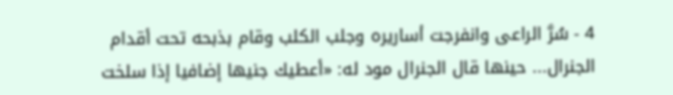4 - سُرَّ الراعى وانفرجت أساريره وجلب الكلب وقام بذبحه تحت أقدام الجنرال... حينها قال الجنرال مود له: «أعطيك جنيها إضافيا إذا سلخت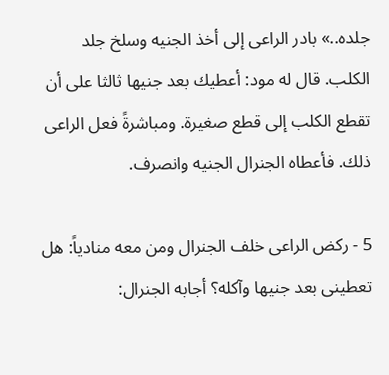جلده..» بادر الراعى إلى أخذ الجنيه وسلخ جلد الكلب. قال له مود: أعطيك بعد جنيها ثالثا على أن تقطع الكلب إلى قطع صغيرة. ومباشرةً فعل الراعى ذلك. فأعطاه الجنرال الجنيه وانصرف.

5 - ركض الراعى خلف الجنرال ومن معه منادياً: هل تعطينى بعد جنيها وآكله؟ أجابه الجنرال: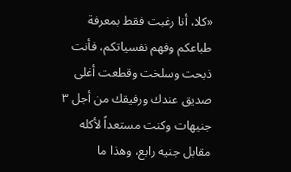«كلا، أنا رغبت فقط بمعرفة طباعكم وفهم نفسياتكم، فأنت ذبحت وسلخت وقطعت أغلى صديق عندك ورفيقك من أجل ٣ جنيهات وكنت مستعداً لأكله مقابل جنيه رابع، وهذا ما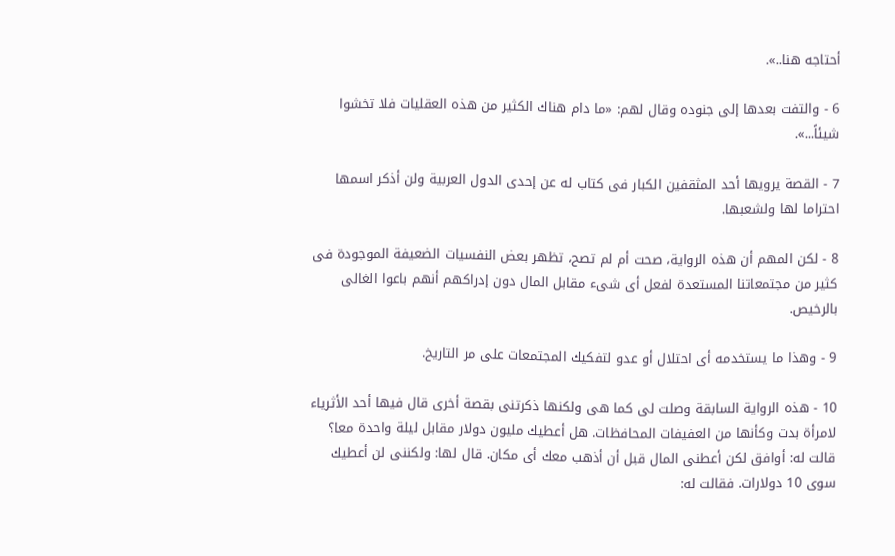أحتاجه هنا..».

6 - والتفت بعدها إلى جنوده وقال لهم: «ما دام هناك الكثير من هذه العقليات فلا تخشوا شيئاً...».

7 - القصة يرويها أحد المثقفين الكبار فى كتاب له عن إحدى الدول العربية ولن أذكر اسمها احتراما لها ولشعبها.

8 - لكن المهم أن هذه الرواية، صحت أم لم تصح، تظهر بعض النفسيات الضعيفة الموجودة فى كثير من مجتمعاتنا المستعدة لفعل أى شىء مقابل المال دون إدراكهم أنهم باعوا الغالى بالرخيص.

9 - وهذا ما يستخدمه أى احتلال أو عدو لتفكيك المجتمعات على مر التاريخ.

10 - هذه الرواية السابقة وصلت لى كما هى ولكنها ذكرتنى بقصة أخرى قال فيها أحد الأثرياء لامرأة بدت وكأنها من العفيفات المحافظات. هل أعطيك مليون دولار مقابل ليلة واحدة معا؟ قالت له: أوافق لكن أعطنى المال قبل أن أذهب معك أى مكان. قال لها: ولكننى لن أعطيك سوى 10 دولارات. فقالت له: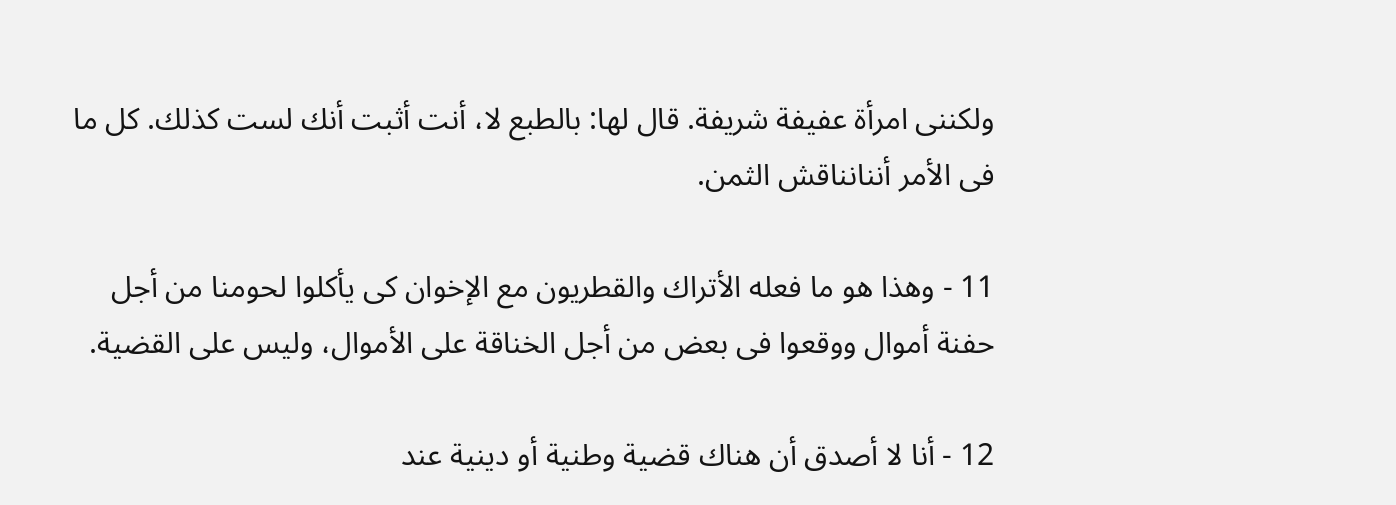ولكننى امرأة عفيفة شريفة. قال لها: بالطبع لا، أنت أثبت أنك لست كذلك. كل ما فى الأمر أننانناقش الثمن.

11 - وهذا هو ما فعله الأتراك والقطريون مع الإخوان كى يأكلوا لحومنا من أجل حفنة أموال ووقعوا فى بعض من أجل الخناقة على الأموال، وليس على القضية.

12 - أنا لا أصدق أن هناك قضية وطنية أو دينية عند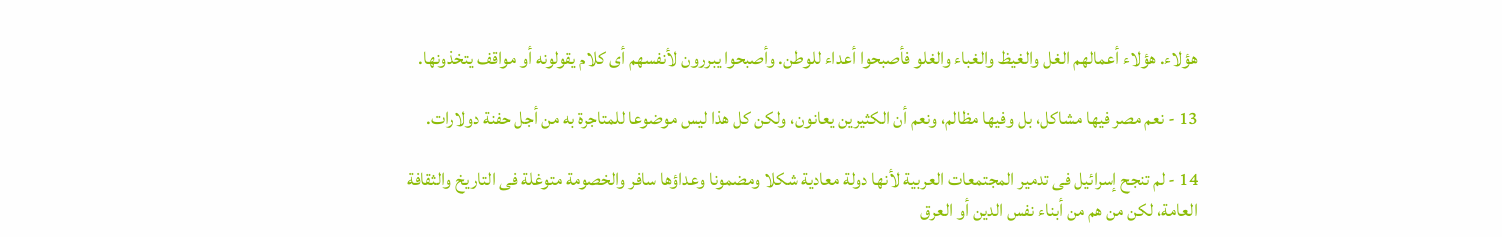هؤلاء. هؤلاء أعمالهم الغل والغيظ والغباء والغلو فأصبحوا أعداء للوطن. وأصبحوا يبررون لأنفسهم أى كلام يقولونه أو مواقف يتخذونها.

13 - نعم مصر فيها مشاكل، بل وفيها مظالم، ونعم أن الكثيرين يعانون، ولكن كل هذا ليس موضوعا للمتاجرة به من أجل حفنة دولارات.

14 - لم تنجح إسرائيل فى تدمير المجتمعات العربية لأنها دولة معادية شكلا ومضمونا وعداؤها سافر والخصومة متوغلة فى التاريخ والثقافة العامة، لكن من هم من أبناء نفس الدين أو العرق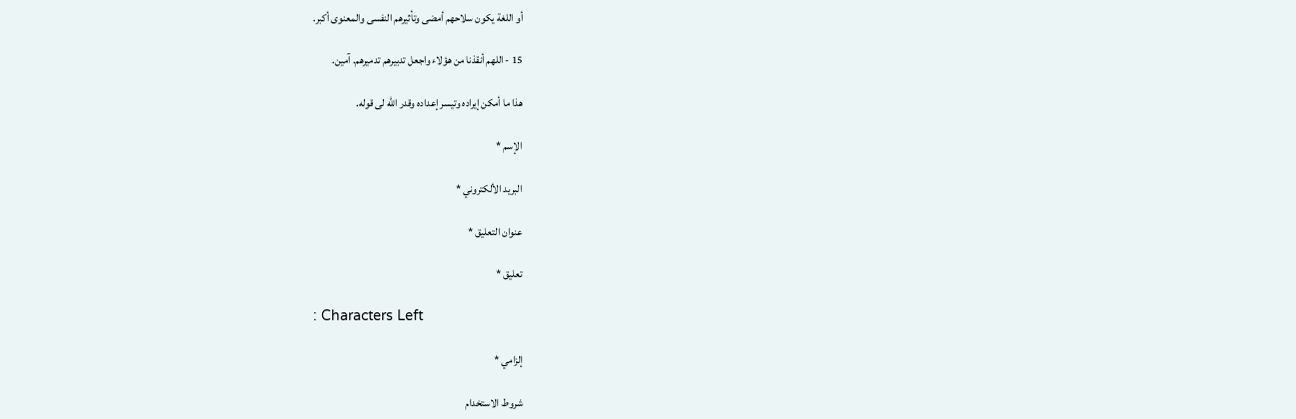أو اللغة يكون سلاحهم أمضى وتأثيرهم النفسى والمعنوى أكبر.

15 - اللهم أنقذنا من هؤلاء واجعل تدبيرهم تدميرهم. آمين.

هذا ما أمكن إيراده وتيسر إعداده وقدر الله لى قوله.

الإسم *

البريد الألكتروني *

عنوان التعليق *

تعليق *

: Characters Left

إلزامي *

شروط الاستخدام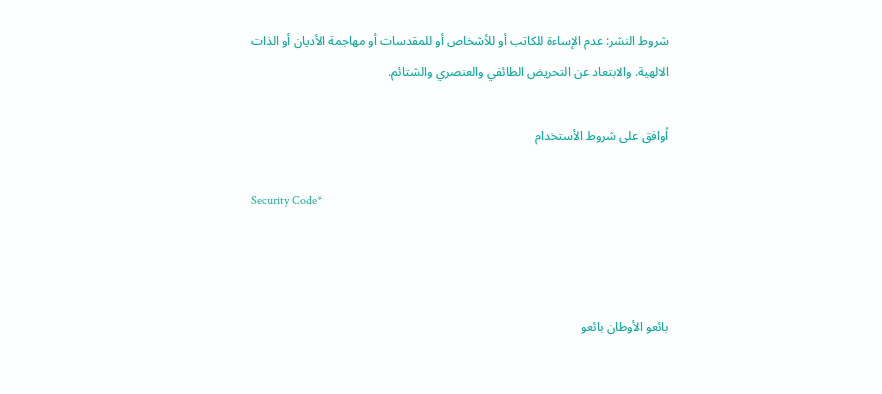شروط النشر: عدم الإساءة للكاتب أو للأشخاص أو للمقدسات أو مهاجمة الأديان أو الذات الالهية. والابتعاد عن التحريض الطائفي والعنصري والشتائم.

اُوافق على شروط الأستخدام

Security Code*



بائعو الأوطان بائعو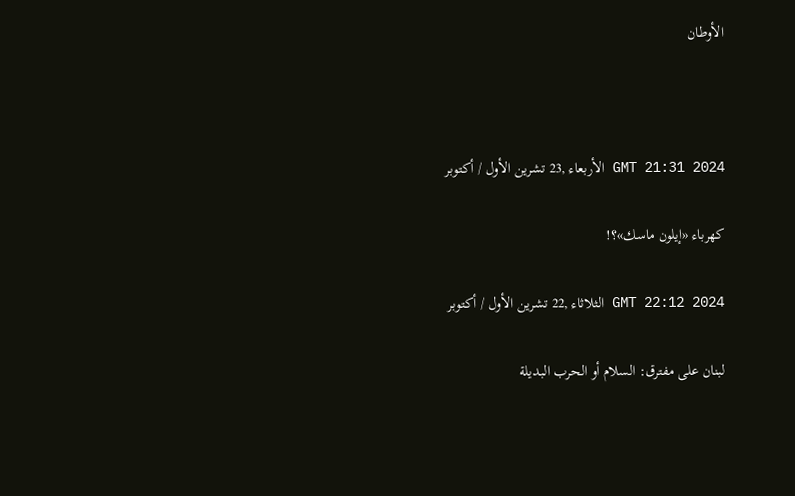الأوطان



GMT 21:31 2024 الأربعاء ,23 تشرين الأول / أكتوبر

كهرباء «إيلون ماسك»؟!

GMT 22:12 2024 الثلاثاء ,22 تشرين الأول / أكتوبر

لبنان على مفترق: السلام أو الحرب البديلة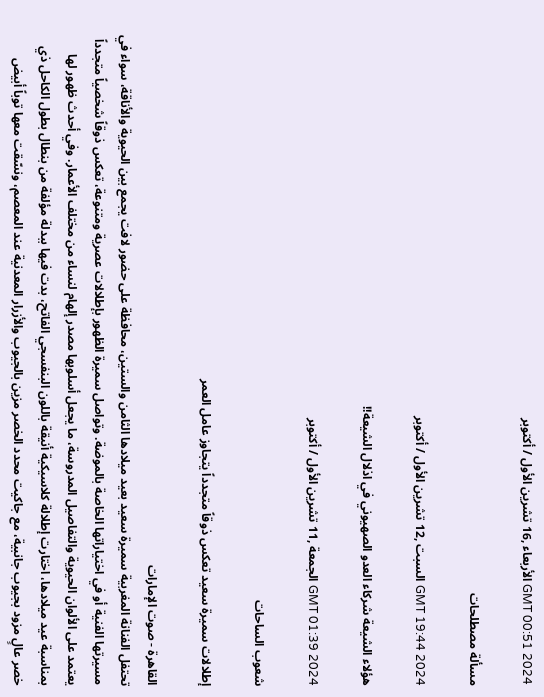GMT 00:51 2024 الأربعاء ,16 تشرين الأول / أكتوبر

مسألة مصطلحات

GMT 19:44 2024 السبت ,12 تشرين الأول / أكتوبر

هؤلاء الشيعة شركاء العدو الصهيوني في اذلال الشيعة!!

GMT 01:39 2024 الجمعة ,11 تشرين الأول / أكتوبر

شعوب الساحات

إطلالات سميرة سعيد تعكس ذوقاً متجدداً يتجاوز عامل العمر

القاهرة - صوت الإمارات
تحتفل الفنانة المغربية سميرة سعيد بعيد ميلادها الثامن والستين، محافظة على حضور لافت يجمع بين الحيوية والأناقة، سواء في مسيرتها الفنية أو في اختياراتها الخاصة بالموضة. وتواصل سميرة الظهور بإطلالات عصرية ومتنوعة، تعكس ذوقاً شخصياً متجدداً يعتمد على الألوان الحيوية والتفاصيل المدروسة، ما يجعل أسلوبها مصدر إلهام لنساء من مختلف الأعمار. وفي أحدث ظهور لها بمناسبة عيد ميلادها، اختارت إطلالة كلاسيكية أنيقة باللون البنفسجي الفاتح، بدت فيها ببدلة مؤلفة من بنطال بطول الكاحل ذي خصر عالٍ مزود بجيوب جانبية، مع جاكيت محدد الخصر مزين بالجيوب والأزرار المعدنية عند المعصم، ونسّقت معها توباً أبيض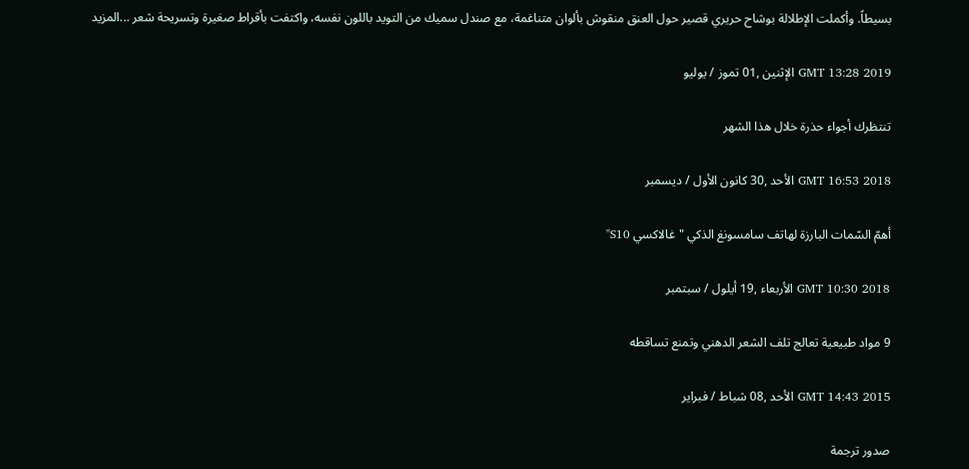بسيطاً. وأكملت الإطلالة بوشاح حريري قصير حول العنق منقوش بألوان متناغمة، مع صندل سميك من التويد باللون نفسه، واكتفت بأقراط صغيرة وتسريحة شعر ...المزيد

GMT 13:28 2019 الإثنين ,01 تموز / يوليو

تنتظرك أجواء حذرة خلال هذا الشهر

GMT 16:53 2018 الأحد ,30 كانون الأول / ديسمبر

أهمّ السّمات البارزة لهاتف سامسونغ الذكي "غالاكسي S10"

GMT 10:30 2018 الأربعاء ,19 أيلول / سبتمبر

9 مواد طبيعية تعالج تلف الشعر الدهني وتمنع تساقطه

GMT 14:43 2015 الأحد ,08 شباط / فبراير

صدور ترجمة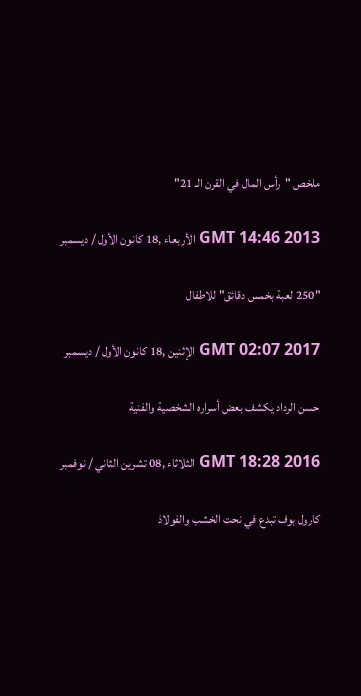ملخص "رأس المال في القرن الـ 21"

GMT 14:46 2013 الأربعاء ,18 كانون الأول / ديسمبر

"250 لعبة بخمس دقائق" للاطفال

GMT 02:07 2017 الإثنين ,18 كانون الأول / ديسمبر

حسن الرداد يكشف بعض أسراره الشخصية والفنية

GMT 18:28 2016 الثلاثاء ,08 تشرين الثاني / نوفمبر

كارول بوف تبدع في نحت الخشب والفولاذ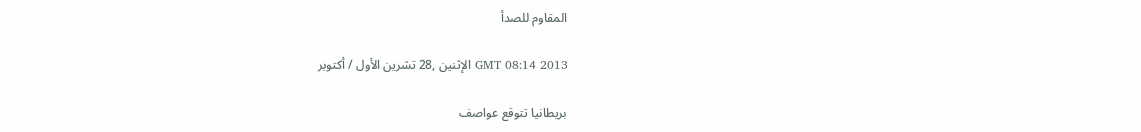المقاوم للصدأ

GMT 08:14 2013 الإثنين ,28 تشرين الأول / أكتوبر

بريطانيا تتوقع عواصف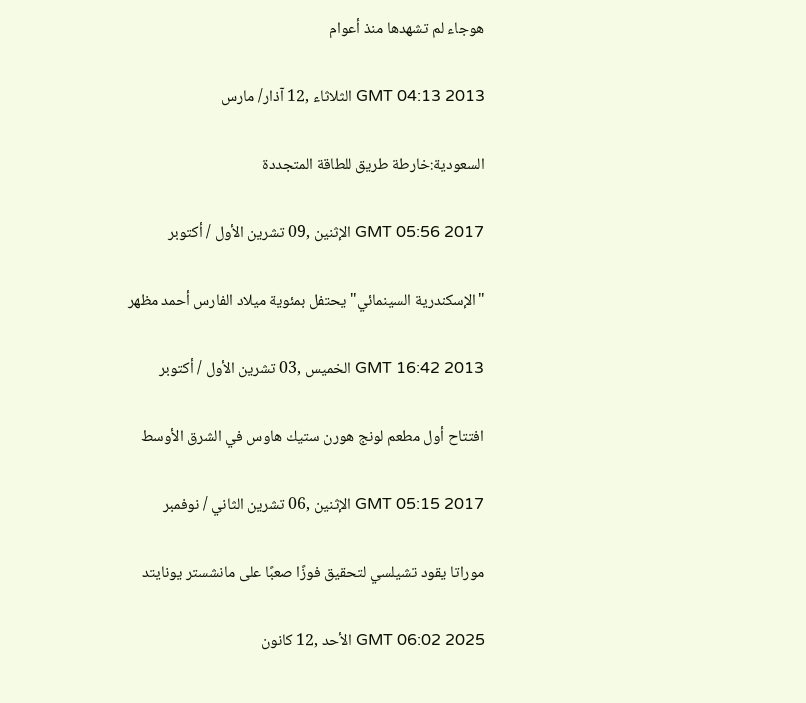هوجاء لم تشهدها منذ أعوام

GMT 04:13 2013 الثلاثاء ,12 آذار/ مارس

السعودية:خارطة طريق للطاقة المتجددة

GMT 05:56 2017 الإثنين ,09 تشرين الأول / أكتوبر

"الإسكندرية السينمائي" يحتفل بمئوية ميلاد الفارس أحمد مظهر

GMT 16:42 2013 الخميس ,03 تشرين الأول / أكتوبر

افتتاح أول مطعم لونج هورن ستيك هاوس في الشرق الأوسط

GMT 05:15 2017 الإثنين ,06 تشرين الثاني / نوفمبر

موراتا يقود تشيلسي لتحقيق فوزًا صعبًا على مانشستر يونايتد

GMT 06:02 2025 الأحد ,12 كانون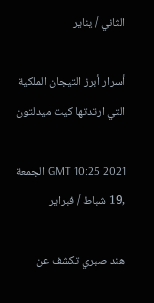الثاني / يناير

أسرار أبرز التيجان الملكية التي ارتدتها كيت ميدلتون

GMT 10:25 2021 الجمعة ,19 شباط / فبراير

هند صبري تكشف عن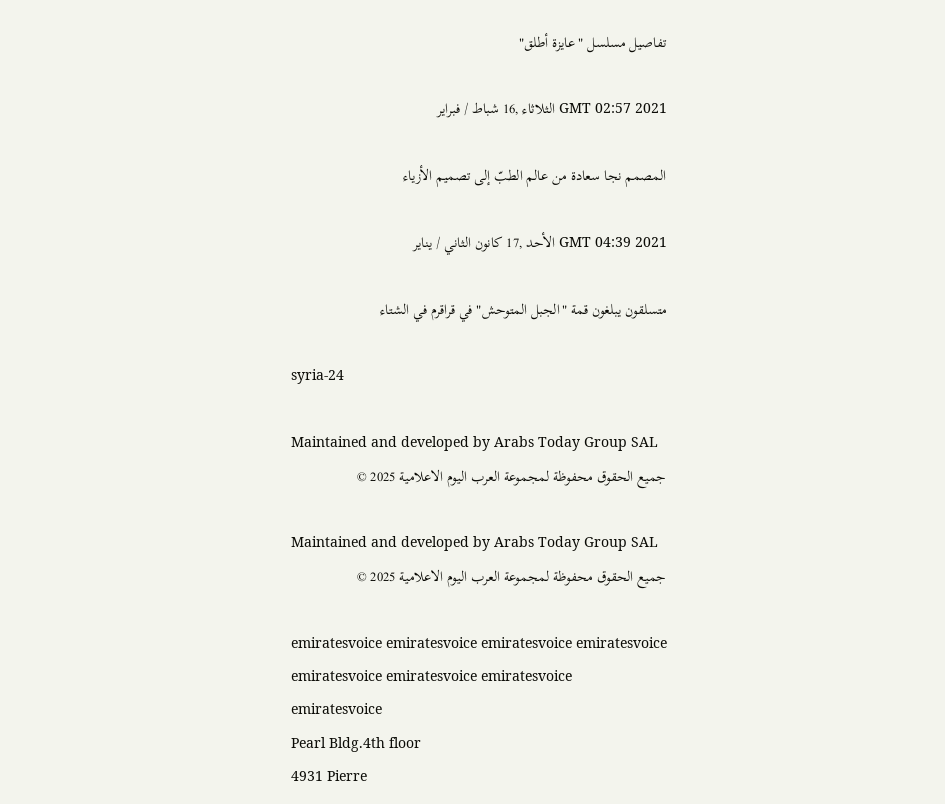تفاصيل مسلسل "عايزة أطلق"

GMT 02:57 2021 الثلاثاء ,16 شباط / فبراير

المصمم نجا سعادة من عالم الطبّ إلى تصميم الأزياء

GMT 04:39 2021 الأحد ,17 كانون الثاني / يناير

متسلقون يبلغون قمة "الجبل المتوحش" في قراقرم في الشتاء

syria-24

Maintained and developed by Arabs Today Group SAL
جميع الحقوق محفوظة لمجموعة العرب اليوم الاعلامية 2025 ©

Maintained and developed by Arabs Today Group SAL
جميع الحقوق محفوظة لمجموعة العرب اليوم الاعلامية 2025 ©

emiratesvoice emiratesvoice emiratesvoice emiratesvoice
emiratesvoice emiratesvoice emiratesvoice
emiratesvoice
Pearl Bldg.4th floor
4931 Pierre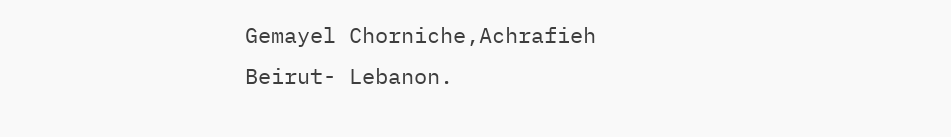Gemayel Chorniche,Achrafieh
Beirut- Lebanon.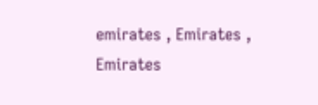emirates , Emirates , Emirates